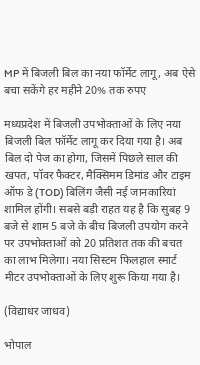MP में बिजली बिल का नया फॉर्मेट लागू, अब ऐसे बचा सकेंगे हर महीने 20% तक रुपए

मध्यप्रदेश में बिजली उपभोक्ताओं के लिए नया बिजली बिल फॉर्मेट लागू कर दिया गया है। अब बिल दो पेज का होगा, जिसमें पिछले साल की खपत, पॉवर फैक्टर, मैक्सिमम डिमांड और टाइम ऑफ डे (TOD) बिलिंग जैसी नई जानकारियां शामिल होंगी। सबसे बड़ी राहत यह है कि सुबह 9 बजे से शाम 5 बजे के बीच बिजली उपयोग करने पर उपभोक्ताओं को 20 प्रतिशत तक की बचत का लाभ मिलेगा। नया सिस्टम फिलहाल स्मार्ट मीटर उपभोक्ताओं के लिए शुरू किया गया है।

(विद्याधर जाधव)

भोपाल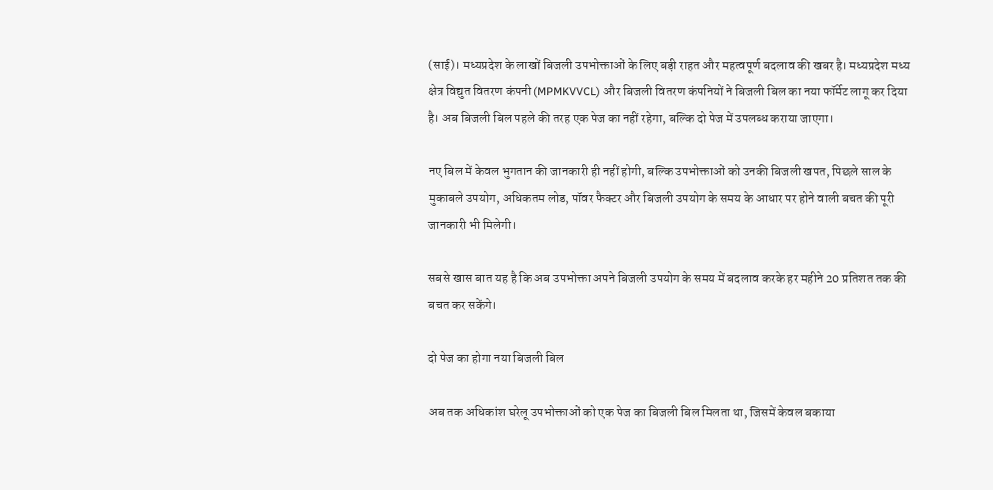(साई)। मध्यप्रदेश के लाखों बिजली उपभोक्ताओं के लिए बड़ी राहत और महत्वपूर्ण बदलाव की खबर है। मध्यप्रदेश मध्य क्षेत्र विद्युत वितरण कंपनी (MPMKVVCL) और बिजली वितरण कंपनियों ने बिजली बिल का नया फॉर्मेट लागू कर दिया है। अब बिजली बिल पहले की तरह एक पेज का नहीं रहेगा, बल्कि दो पेज में उपलब्ध कराया जाएगा।

नए बिल में केवल भुगतान की जानकारी ही नहीं होगी, बल्कि उपभोक्ताओं को उनकी बिजली खपत, पिछले साल के मुकाबले उपयोग, अधिकतम लोड, पॉवर फैक्टर और बिजली उपयोग के समय के आधार पर होने वाली बचत की पूरी जानकारी भी मिलेगी।

सबसे खास बात यह है कि अब उपभोक्ता अपने बिजली उपयोग के समय में बदलाव करके हर महीने 20 प्रतिशत तक की बचत कर सकेंगे।

दो पेज का होगा नया बिजली बिल

अब तक अधिकांश घरेलू उपभोक्ताओं को एक पेज का बिजली बिल मिलता था, जिसमें केवल बकाया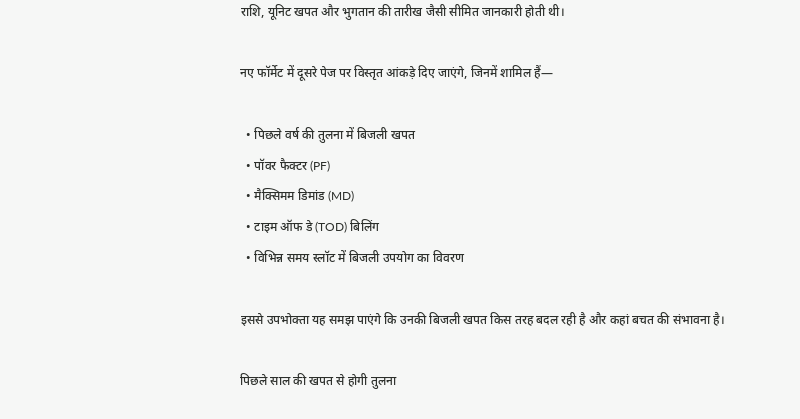राशि, यूनिट खपत और भुगतान की तारीख जैसी सीमित जानकारी होती थी।

नए फॉर्मेट में दूसरे पेज पर विस्तृत आंकड़े दिए जाएंगे, जिनमें शामिल हैं—

  • पिछले वर्ष की तुलना में बिजली खपत
  • पॉवर फैक्टर (PF)
  • मैक्सिमम डिमांड (MD)
  • टाइम ऑफ डे (TOD) बिलिंग
  • विभिन्न समय स्लॉट में बिजली उपयोग का विवरण

इससे उपभोक्ता यह समझ पाएंगे कि उनकी बिजली खपत किस तरह बदल रही है और कहां बचत की संभावना है।

पिछले साल की खपत से होगी तुलना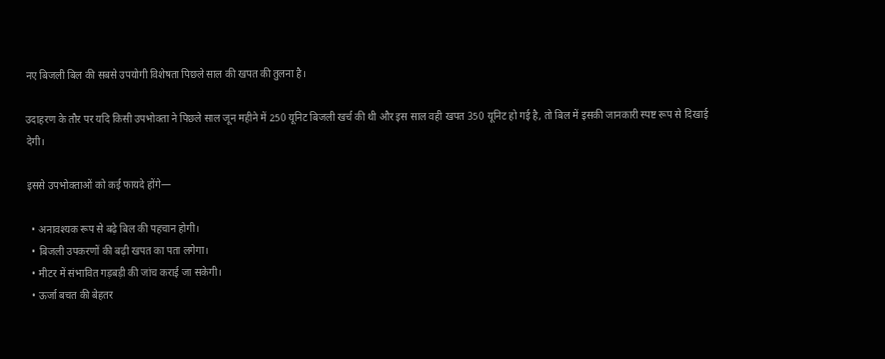नए बिजली बिल की सबसे उपयोगी विशेषता पिछले साल की खपत की तुलना है।

उदाहरण के तौर पर यदि किसी उपभोक्ता ने पिछले साल जून महीने में 250 यूनिट बिजली खर्च की थी और इस साल वही खपत 350 यूनिट हो गई है, तो बिल में इसकी जानकारी स्पष्ट रूप से दिखाई देगी।

इससे उपभोक्ताओं को कई फायदे होंगे—

  • अनावश्यक रूप से बढ़े बिल की पहचान होगी।
  • बिजली उपकरणों की बढ़ी खपत का पता लगेगा।
  • मीटर में संभावित गड़बड़ी की जांच कराई जा सकेगी।
  • ऊर्जा बचत की बेहतर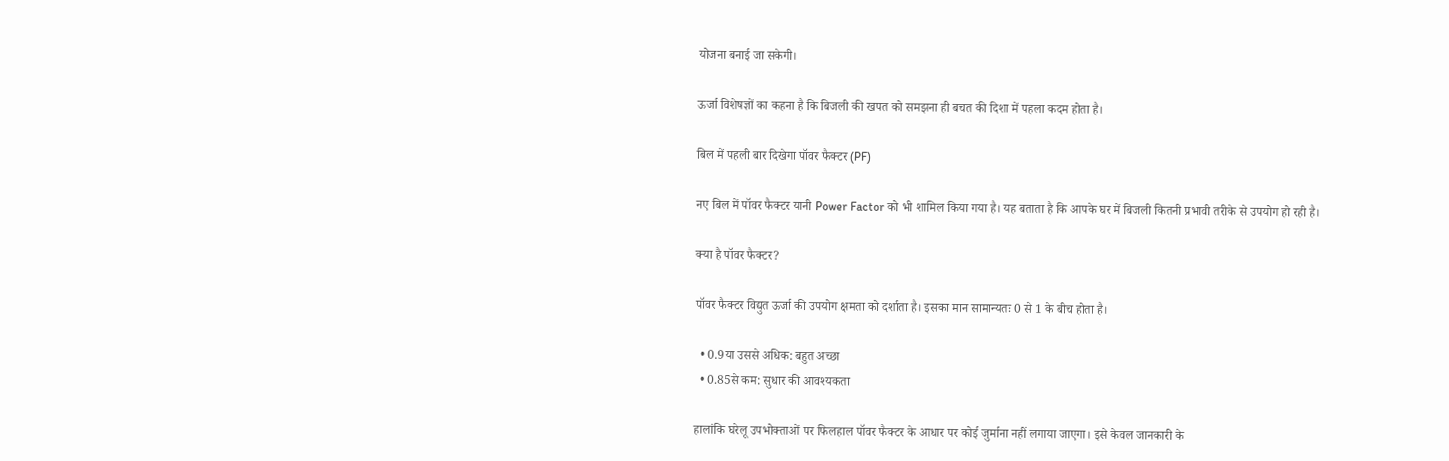योजना बनाई जा सकेगी।

ऊर्जा विशेषज्ञों का कहना है कि बिजली की खपत को समझना ही बचत की दिशा में पहला कदम होता है।

बिल में पहली बार दिखेगा पॉवर फैक्टर (PF)

नए बिल में पॉवर फैक्टर यानी Power Factor को भी शामिल किया गया है। यह बताता है कि आपके घर में बिजली कितनी प्रभावी तरीके से उपयोग हो रही है।

क्या है पॉवर फैक्टर?

पॉवर फैक्टर विद्युत ऊर्जा की उपयोग क्षमता को दर्शाता है। इसका मान सामान्यतः 0 से 1 के बीच होता है।

  • 0.9या उससे अधिक: बहुत अच्छा
  • 0.85से कम: सुधार की आवश्यकता

हालांकि घरेलू उपभोक्ताओं पर फिलहाल पॉवर फैक्टर के आधार पर कोई जुर्माना नहीं लगाया जाएगा। इसे केवल जानकारी के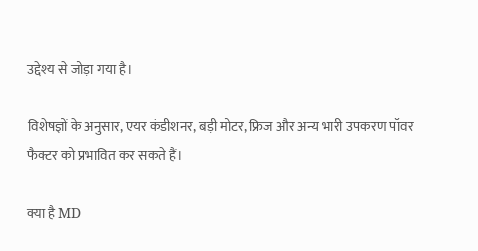उद्देश्य से जोड़ा गया है।

विशेषज्ञों के अनुसार, एयर कंडीशनर, बड़ी मोटर, फ्रिज और अन्य भारी उपकरण पॉवर फैक्टर को प्रभावित कर सकते हैं।

क्या है MD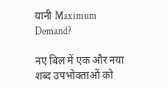यानी Maximum Demand?

नए बिल में एक और नया शब्द उपभोक्ताओं को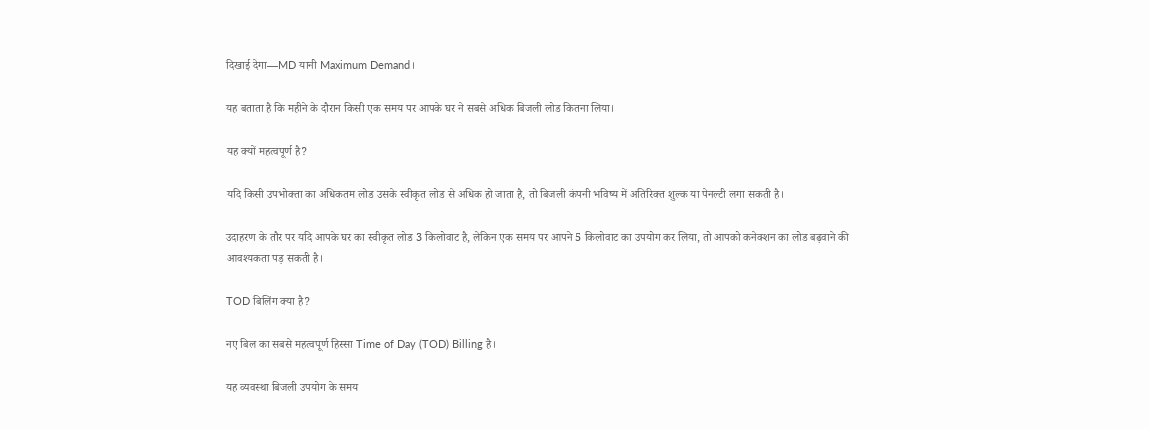दिखाई देगा—MD यानी Maximum Demand।

यह बताता है कि महीने के दौरान किसी एक समय पर आपके घर ने सबसे अधिक बिजली लोड कितना लिया।

यह क्यों महत्वपूर्ण है?

यदि किसी उपभोक्ता का अधिकतम लोड उसके स्वीकृत लोड से अधिक हो जाता है, तो बिजली कंपनी भविष्य में अतिरिक्त शुल्क या पेनल्टी लगा सकती है।

उदाहरण के तौर पर यदि आपके घर का स्वीकृत लोड 3 किलोवाट है, लेकिन एक समय पर आपने 5 किलोवाट का उपयोग कर लिया, तो आपको कनेक्शन का लोड बढ़वाने की आवश्यकता पड़ सकती है।

TOD बिलिंग क्या है?

नए बिल का सबसे महत्वपूर्ण हिस्सा Time of Day (TOD) Billing है।

यह व्यवस्था बिजली उपयोग के समय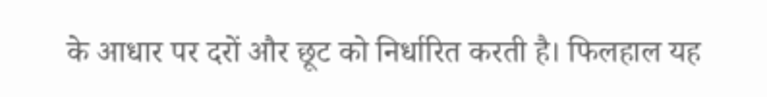के आधार पर दरों और छूट को निर्धारित करती है। फिलहाल यह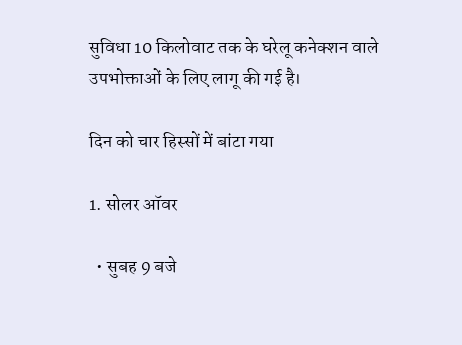सुविधा 10 किलोवाट तक के घरेलू कनेक्शन वाले उपभोक्ताओं के लिए लागू की गई है।

दिन को चार हिस्सों में बांटा गया

1. सोलर ऑवर

  • सुबह 9 बजे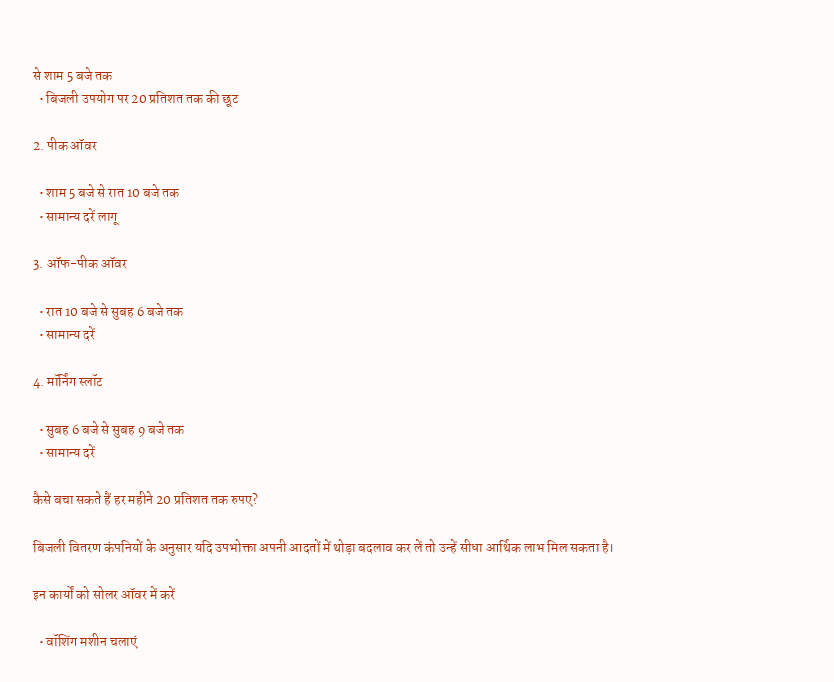से शाम 5 बजे तक
  • बिजली उपयोग पर 20 प्रतिशत तक की छूट

2. पीक ऑवर

  • शाम 5 बजे से रात 10 बजे तक
  • सामान्य दरें लागू

3. ऑफ-पीक ऑवर

  • रात 10 बजे से सुबह 6 बजे तक
  • सामान्य दरें

4. मॉर्निंग स्लॉट

  • सुबह 6 बजे से सुबह 9 बजे तक
  • सामान्य दरें

कैसे बचा सकते हैं हर महीने 20 प्रतिशत तक रुपए?

बिजली वितरण कंपनियों के अनुसार यदि उपभोक्ता अपनी आदतों में थोड़ा बदलाव कर लें तो उन्हें सीधा आर्थिक लाभ मिल सकता है।

इन कार्यों को सोलर ऑवर में करें

  • वॉशिंग मशीन चलाएं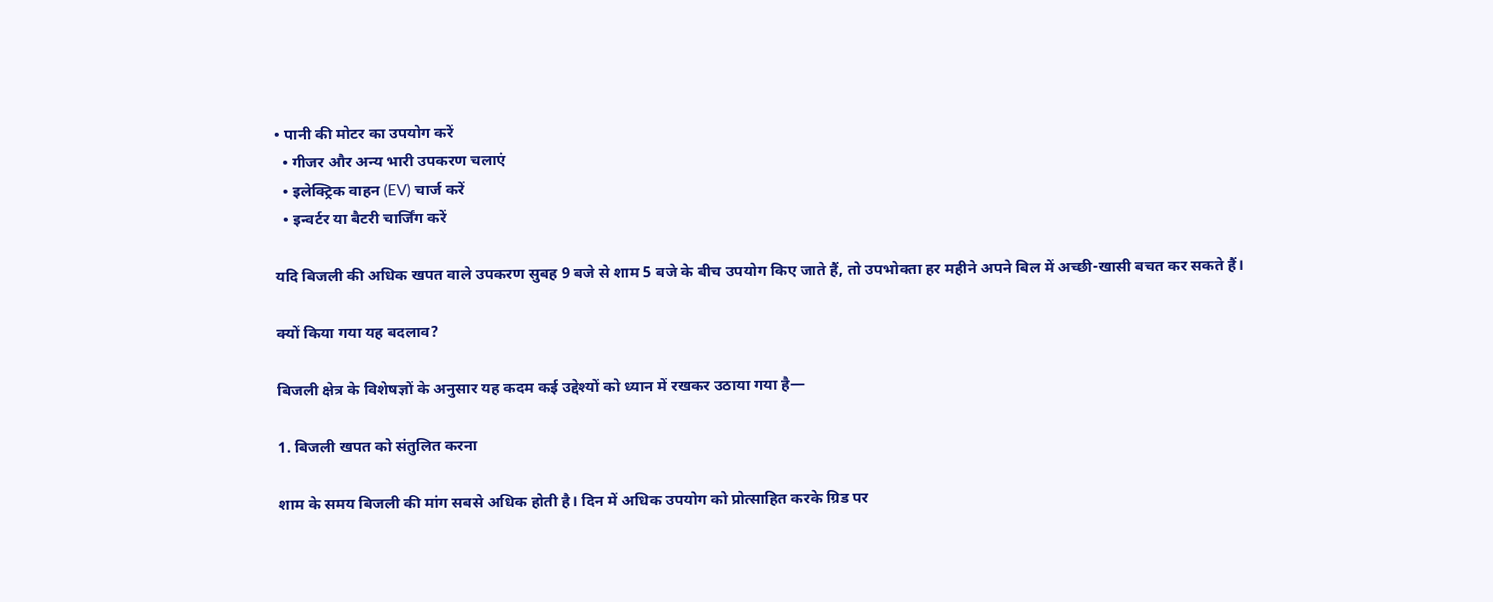• पानी की मोटर का उपयोग करें
  • गीजर और अन्य भारी उपकरण चलाएं
  • इलेक्ट्रिक वाहन (EV) चार्ज करें
  • इन्वर्टर या बैटरी चार्जिंग करें

यदि बिजली की अधिक खपत वाले उपकरण सुबह 9 बजे से शाम 5 बजे के बीच उपयोग किए जाते हैं, तो उपभोक्ता हर महीने अपने बिल में अच्छी-खासी बचत कर सकते हैं।

क्यों किया गया यह बदलाव?

बिजली क्षेत्र के विशेषज्ञों के अनुसार यह कदम कई उद्देश्यों को ध्यान में रखकर उठाया गया है—

1. बिजली खपत को संतुलित करना

शाम के समय बिजली की मांग सबसे अधिक होती है। दिन में अधिक उपयोग को प्रोत्साहित करके ग्रिड पर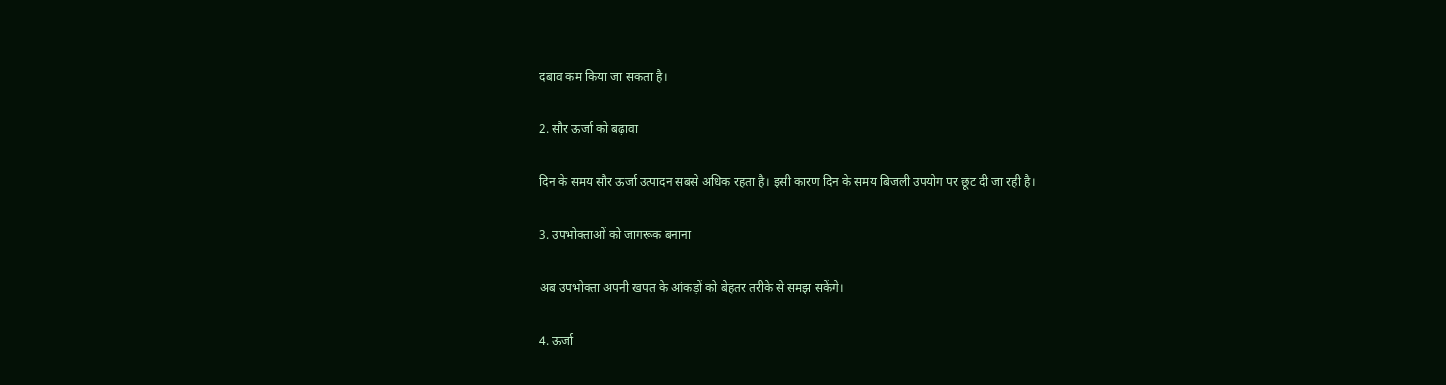दबाव कम किया जा सकता है।

2. सौर ऊर्जा को बढ़ावा

दिन के समय सौर ऊर्जा उत्पादन सबसे अधिक रहता है। इसी कारण दिन के समय बिजली उपयोग पर छूट दी जा रही है।

3. उपभोक्ताओं को जागरूक बनाना

अब उपभोक्ता अपनी खपत के आंकड़ों को बेहतर तरीके से समझ सकेंगे।

4. ऊर्जा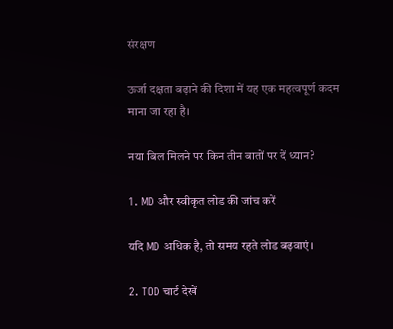संरक्षण

ऊर्जा दक्षता बढ़ाने की दिशा में यह एक महत्वपूर्ण कदम माना जा रहा है।

नया बिल मिलने पर किन तीन बातों पर दें ध्यान?

1. MD और स्वीकृत लोड की जांच करें

यदि MD अधिक है, तो समय रहते लोड बढ़वाएं।

2. TOD चार्ट देखें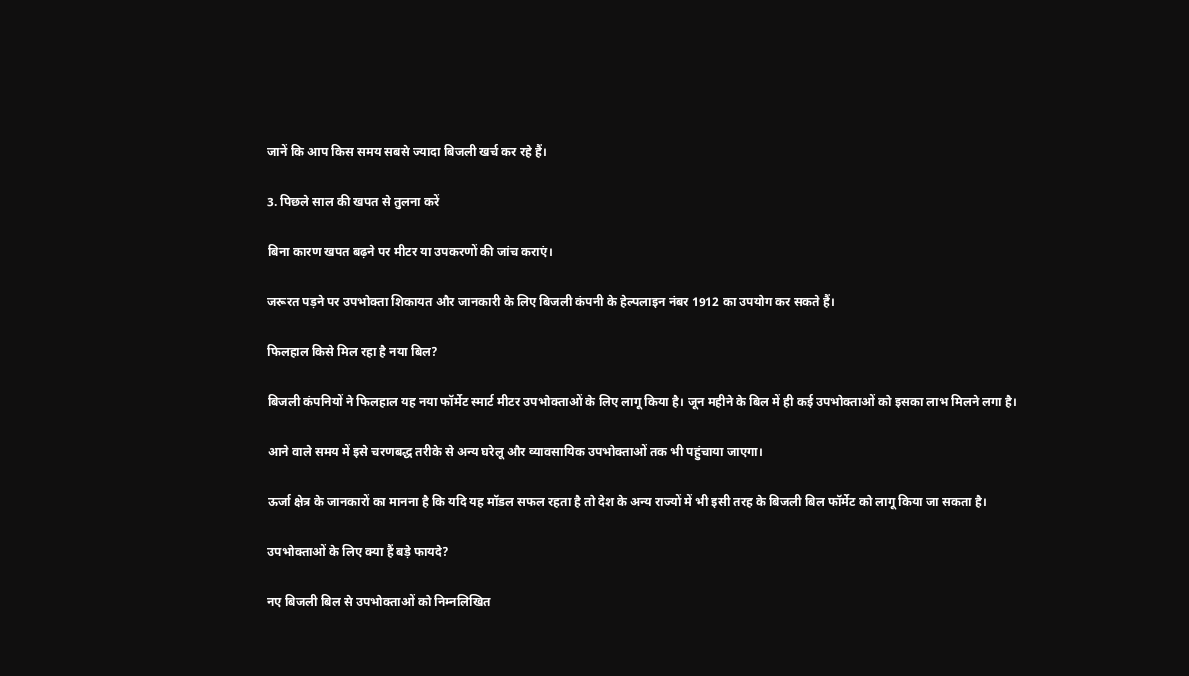जानें कि आप किस समय सबसे ज्यादा बिजली खर्च कर रहे हैं।

3. पिछले साल की खपत से तुलना करें

बिना कारण खपत बढ़ने पर मीटर या उपकरणों की जांच कराएं।

जरूरत पड़ने पर उपभोक्ता शिकायत और जानकारी के लिए बिजली कंपनी के हेल्पलाइन नंबर 1912 का उपयोग कर सकते हैं।

फिलहाल किसे मिल रहा है नया बिल?

बिजली कंपनियों ने फिलहाल यह नया फॉर्मेट स्मार्ट मीटर उपभोक्ताओं के लिए लागू किया है। जून महीने के बिल में ही कई उपभोक्ताओं को इसका लाभ मिलने लगा है।

आने वाले समय में इसे चरणबद्ध तरीके से अन्य घरेलू और व्यावसायिक उपभोक्ताओं तक भी पहुंचाया जाएगा।

ऊर्जा क्षेत्र के जानकारों का मानना है कि यदि यह मॉडल सफल रहता है तो देश के अन्य राज्यों में भी इसी तरह के बिजली बिल फॉर्मेट को लागू किया जा सकता है।

उपभोक्ताओं के लिए क्या हैं बड़े फायदे?

नए बिजली बिल से उपभोक्ताओं को निम्नलिखित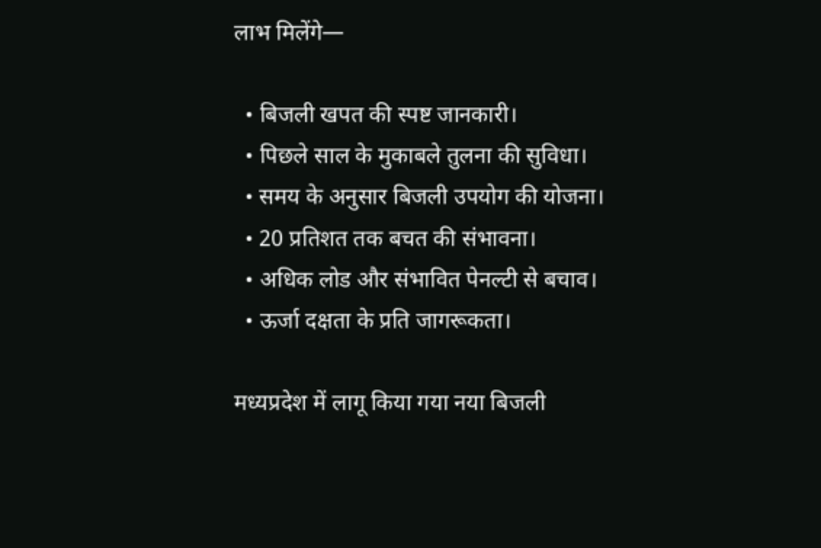लाभ मिलेंगे—

  • बिजली खपत की स्पष्ट जानकारी।
  • पिछले साल के मुकाबले तुलना की सुविधा।
  • समय के अनुसार बिजली उपयोग की योजना।
  • 20 प्रतिशत तक बचत की संभावना।
  • अधिक लोड और संभावित पेनल्टी से बचाव।
  • ऊर्जा दक्षता के प्रति जागरूकता।

मध्यप्रदेश में लागू किया गया नया बिजली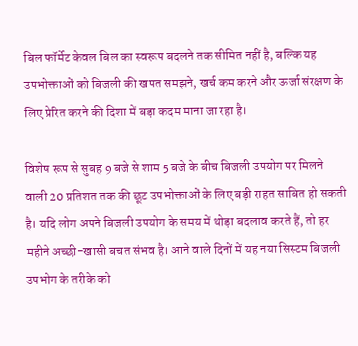बिल फॉर्मेट केवल बिल का स्वरूप बदलने तक सीमित नहीं है, बल्कि यह उपभोक्ताओं को बिजली की खपत समझने, खर्च कम करने और ऊर्जा संरक्षण के लिए प्रेरित करने की दिशा में बड़ा कदम माना जा रहा है।

विशेष रूप से सुबह 9 बजे से शाम 5 बजे के बीच बिजली उपयोग पर मिलने वाली 20 प्रतिशत तक की छूट उपभोक्ताओं के लिए बड़ी राहत साबित हो सकती है। यदि लोग अपने बिजली उपयोग के समय में थोड़ा बदलाव करते हैं, तो हर महीने अच्छी-खासी बचत संभव है। आने वाले दिनों में यह नया सिस्टम बिजली उपभोग के तरीके को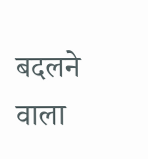बदलने वाला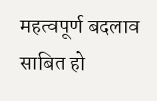महत्वपूर्ण बदलाव साबित हो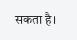सकता है।